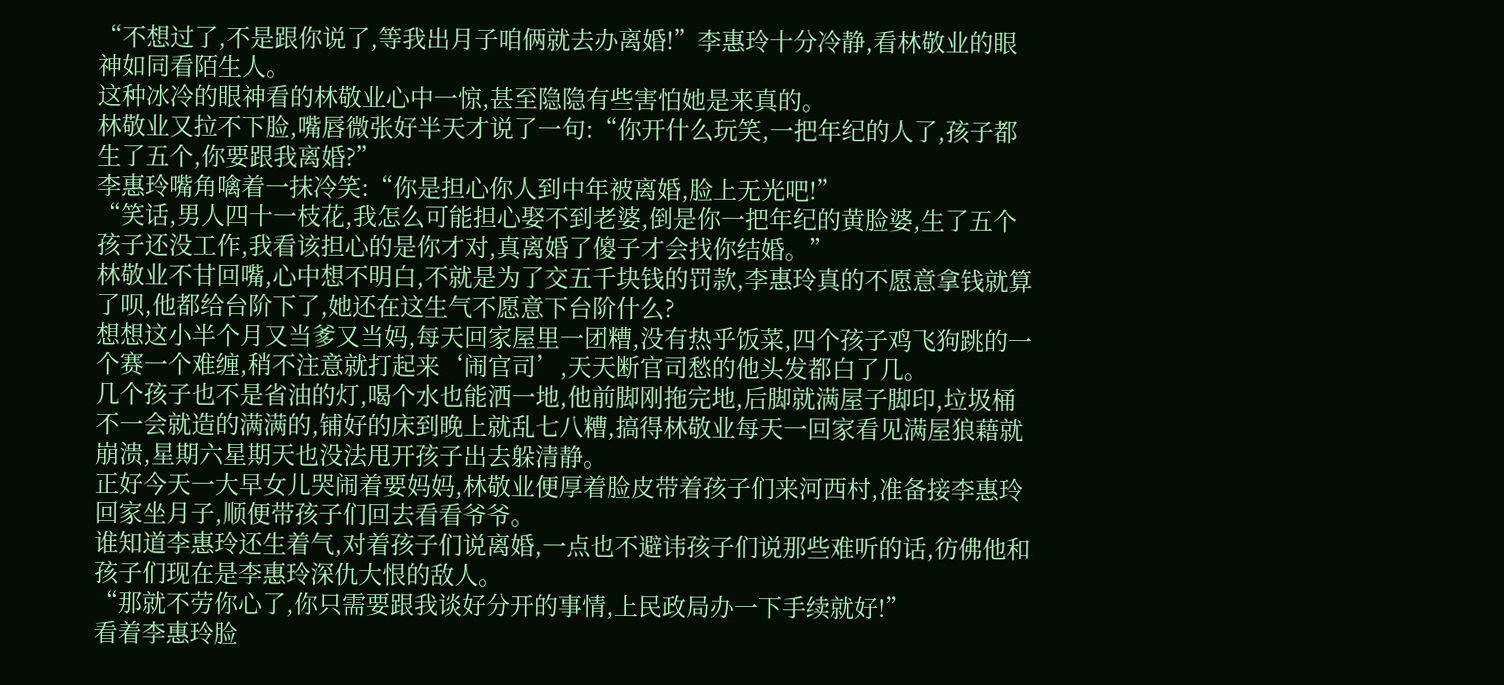“不想过了,不是跟你说了,等我出月子咱俩就去办离婚!”李惠玲十分冷静,看林敬业的眼神如同看陌生人。
这种冰冷的眼神看的林敬业心中一惊,甚至隐隐有些害怕她是来真的。
林敬业又拉不下脸,嘴唇微张好半天才说了一句:“你开什么玩笑,一把年纪的人了,孩子都生了五个,你要跟我离婚?”
李惠玲嘴角噙着一抹冷笑:“你是担心你人到中年被离婚,脸上无光吧!”
“笑话,男人四十一枝花,我怎么可能担心娶不到老婆,倒是你一把年纪的黄脸婆,生了五个孩子还没工作,我看该担心的是你才对,真离婚了傻子才会找你结婚。”
林敬业不甘回嘴,心中想不明白,不就是为了交五千块钱的罚款,李惠玲真的不愿意拿钱就算了呗,他都给台阶下了,她还在这生气不愿意下台阶什么?
想想这小半个月又当爹又当妈,每天回家屋里一团糟,没有热乎饭菜,四个孩子鸡飞狗跳的一个赛一个难缠,稍不注意就打起来‘闹官司’,天天断官司愁的他头发都白了几。
几个孩子也不是省油的灯,喝个水也能洒一地,他前脚刚拖完地,后脚就满屋子脚印,垃圾桶不一会就造的满满的,铺好的床到晚上就乱七八糟,搞得林敬业每天一回家看见满屋狼藉就崩溃,星期六星期天也没法甩开孩子出去躲清静。
正好今天一大早女儿哭闹着要妈妈,林敬业便厚着脸皮带着孩子们来河西村,准备接李惠玲回家坐月子,顺便带孩子们回去看看爷爷。
谁知道李惠玲还生着气,对着孩子们说离婚,一点也不避讳孩子们说那些难听的话,彷佛他和孩子们现在是李惠玲深仇大恨的敌人。
“那就不劳你心了,你只需要跟我谈好分开的事情,上民政局办一下手续就好!”
看着李惠玲脸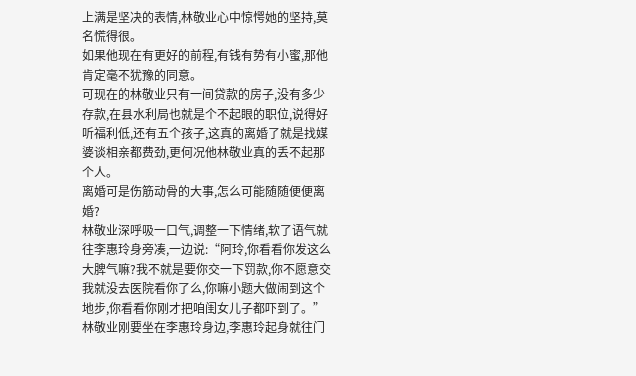上满是坚决的表情,林敬业心中惊愕她的坚持,莫名慌得很。
如果他现在有更好的前程,有钱有势有小蜜,那他肯定毫不犹豫的同意。
可现在的林敬业只有一间贷款的房子,没有多少存款,在县水利局也就是个不起眼的职位,说得好听福利低,还有五个孩子,这真的离婚了就是找媒婆谈相亲都费劲,更何况他林敬业真的丢不起那个人。
离婚可是伤筋动骨的大事,怎么可能随随便便离婚?
林敬业深呼吸一口气,调整一下情绪,软了语气就往李惠玲身旁凑,一边说:“阿玲,你看看你发这么大脾气嘛?我不就是要你交一下罚款,你不愿意交我就没去医院看你了么,你嘛小题大做闹到这个地步,你看看你刚才把咱闺女儿子都吓到了。”
林敬业刚要坐在李惠玲身边,李惠玲起身就往门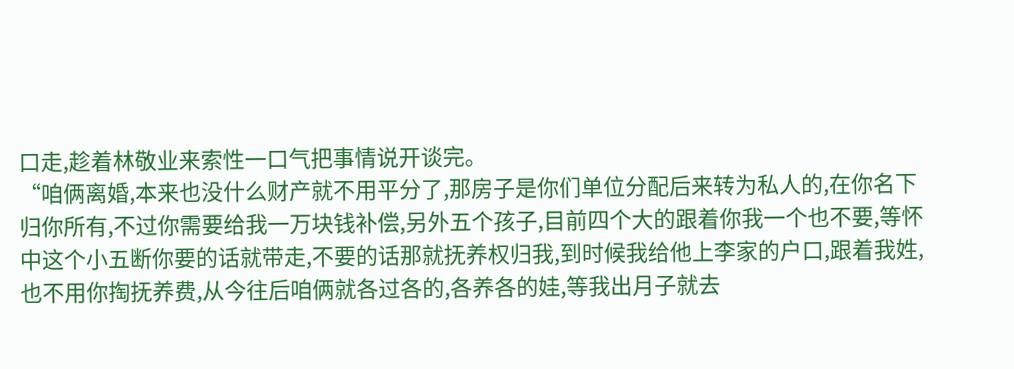口走,趁着林敬业来索性一口气把事情说开谈完。
“咱俩离婚,本来也没什么财产就不用平分了,那房子是你们单位分配后来转为私人的,在你名下归你所有,不过你需要给我一万块钱补偿,另外五个孩子,目前四个大的跟着你我一个也不要,等怀中这个小五断你要的话就带走,不要的话那就抚养权归我,到时候我给他上李家的户口,跟着我姓,也不用你掏抚养费,从今往后咱俩就各过各的,各养各的娃,等我出月子就去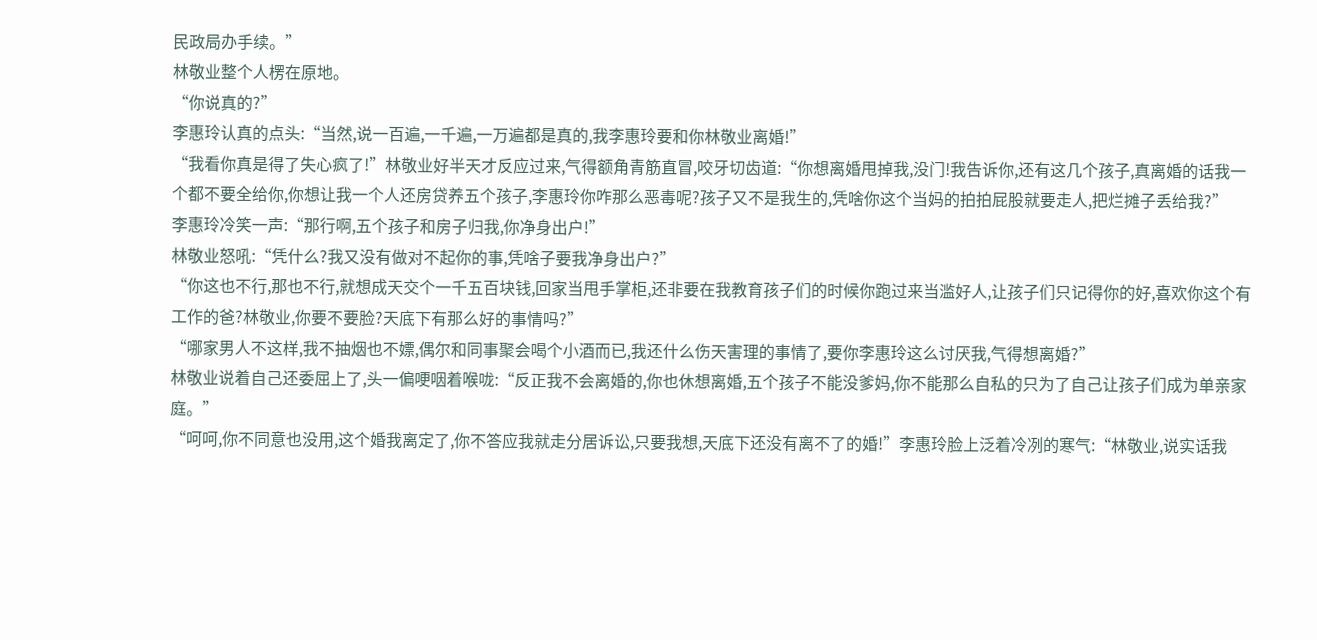民政局办手续。”
林敬业整个人楞在原地。
“你说真的?”
李惠玲认真的点头:“当然,说一百遍,一千遍,一万遍都是真的,我李惠玲要和你林敬业离婚!”
“我看你真是得了失心疯了!”林敬业好半天才反应过来,气得额角青筋直冒,咬牙切齿道:“你想离婚甩掉我,没门!我告诉你,还有这几个孩子,真离婚的话我一个都不要全给你,你想让我一个人还房贷养五个孩子,李惠玲你咋那么恶毒呢?孩子又不是我生的,凭啥你这个当妈的拍拍屁股就要走人,把烂摊子丢给我?”
李惠玲冷笑一声:“那行啊,五个孩子和房子归我,你净身出户!”
林敬业怒吼:“凭什么?我又没有做对不起你的事,凭啥子要我净身出户?”
“你这也不行,那也不行,就想成天交个一千五百块钱,回家当甩手掌柜,还非要在我教育孩子们的时候你跑过来当滥好人,让孩子们只记得你的好,喜欢你这个有工作的爸?林敬业,你要不要脸?天底下有那么好的事情吗?”
“哪家男人不这样,我不抽烟也不嫖,偶尔和同事聚会喝个小酒而已,我还什么伤天害理的事情了,要你李惠玲这么讨厌我,气得想离婚?”
林敬业说着自己还委屈上了,头一偏哽咽着喉咙:“反正我不会离婚的,你也休想离婚,五个孩子不能没爹妈,你不能那么自私的只为了自己让孩子们成为单亲家庭。”
“呵呵,你不同意也没用,这个婚我离定了,你不答应我就走分居诉讼,只要我想,天底下还没有离不了的婚!”李惠玲脸上泛着冷冽的寒气:“林敬业,说实话我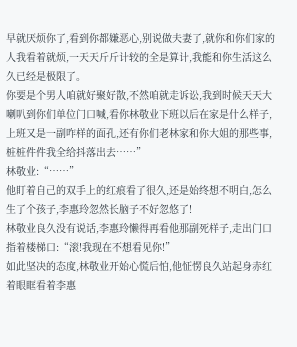早就厌烦你了,看到你都嫌恶心,别说做夫妻了,就你和你们家的人我看着就烦,一天天斤斤计较的全是算计,我能和你生活这么久已经是极限了。
你要是个男人咱就好聚好散,不然咱就走诉讼,我到时候天天大喇叭到你们单位门口喊,看你林敬业下班以后在家是什么样子,上班又是一副咋样的面孔,还有你们老林家和你大姐的那些事,桩桩件件我全给抖落出去……”
林敬业:“……”
他盯着自己的双手上的红痕看了很久,还是始终想不明白,怎么生了个孩子,李惠玲忽然长脑子不好忽悠了!
林敬业良久没有说话,李惠玲懒得再看他那副死样子,走出门口指着楼梯口:“滚!我现在不想看见你!”
如此坚决的态度,林敬业开始心慌后怕,他怔愣良久站起身赤红着眼眶看着李惠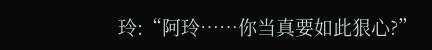玲:“阿玲……你当真要如此狠心?”